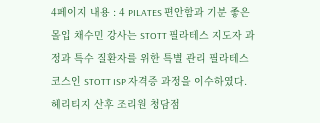4페이지 내용 : 4 PILATES 편안함과 기분 좋은 몰입 채수민 강사는 STOTT 필라테스 지도자 과정과 특수 질환자를 위한 특별 관리 필라테스 코스인 STOTT ISP 자격증 과정을 이수하였다. 헤리티지 산후 조리원 청담점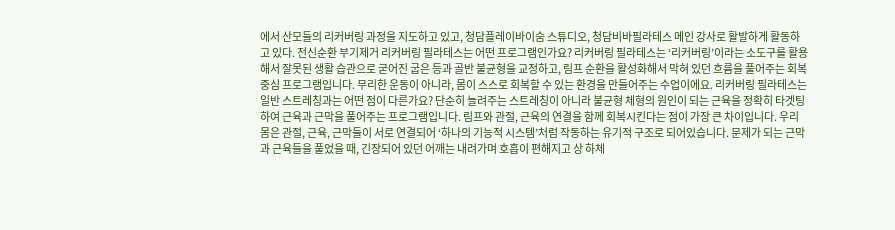에서 산모들의 리커버링 과정을 지도하고 있고, 청담플레이바이숨 스튜디오, 청담비바필라테스 메인 강사로 활발하게 활동하고 있다. 전신순환 부기제거 리커버링 필라테스는 어떤 프로그램인가요? 리커버링 필라테스는 ‘리커버링’이라는 소도구를 활용해서 잘못된 생활 습관으로 굳어진 굽은 등과 골반 불균형을 교정하고, 림프 순환을 활성화해서 막혀 있던 흐름을 풀어주는 회복 중심 프로그램입니다. 무리한 운동이 아니라, 몸이 스스로 회복할 수 있는 환경을 만들어주는 수업이에요. 리커버링 필라테스는 일반 스트레칭과는 어떤 점이 다른가요? 단순히 늘려주는 스트레칭이 아니라 불균형 체형의 원인이 되는 근육을 정확히 타겟팅하여 근육과 근막을 풀어주는 프로그램입니다. 림프와 관절, 근육의 연결을 함께 회복시킨다는 점이 가장 큰 차이입니다. 우리 몸은 관절, 근육, 근막들이 서로 연결되어 ‘하나의 기능적 시스템’처럼 작동하는 유기적 구조로 되어있습니다. 문제가 되는 근막과 근육들을 풀었을 때, 긴장되어 있던 어깨는 내려가며 호흡이 편해지고 상 하체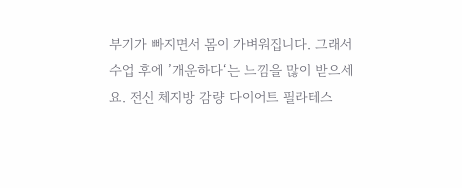부기가 빠지면서 몸이 가벼워집니다. 그래서 수업 후에 ’개운하다‘는 느낌을 많이 받으세요. 전신 체지방 감량 다이어트 필라테스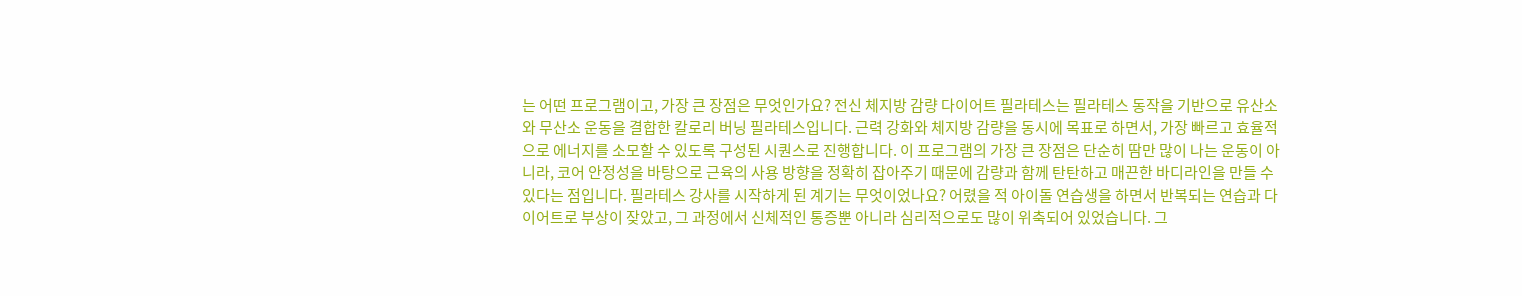는 어떤 프로그램이고, 가장 큰 장점은 무엇인가요? 전신 체지방 감량 다이어트 필라테스는 필라테스 동작을 기반으로 유산소와 무산소 운동을 결합한 칼로리 버닝 필라테스입니다. 근력 강화와 체지방 감량을 동시에 목표로 하면서, 가장 빠르고 효율적으로 에너지를 소모할 수 있도록 구성된 시퀀스로 진행합니다. 이 프로그램의 가장 큰 장점은 단순히 땀만 많이 나는 운동이 아니라, 코어 안정성을 바탕으로 근육의 사용 방향을 정확히 잡아주기 때문에 감량과 함께 탄탄하고 매끈한 바디라인을 만들 수 있다는 점입니다. 필라테스 강사를 시작하게 된 계기는 무엇이었나요? 어렸을 적 아이돌 연습생을 하면서 반복되는 연습과 다이어트로 부상이 잦았고, 그 과정에서 신체적인 통증뿐 아니라 심리적으로도 많이 위축되어 있었습니다. 그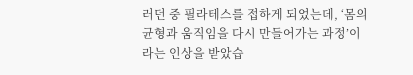러던 중 필라테스를 접하게 되었는데, ‘몸의 균형과 움직임을 다시 만들어가는 과정’이라는 인상을 받았습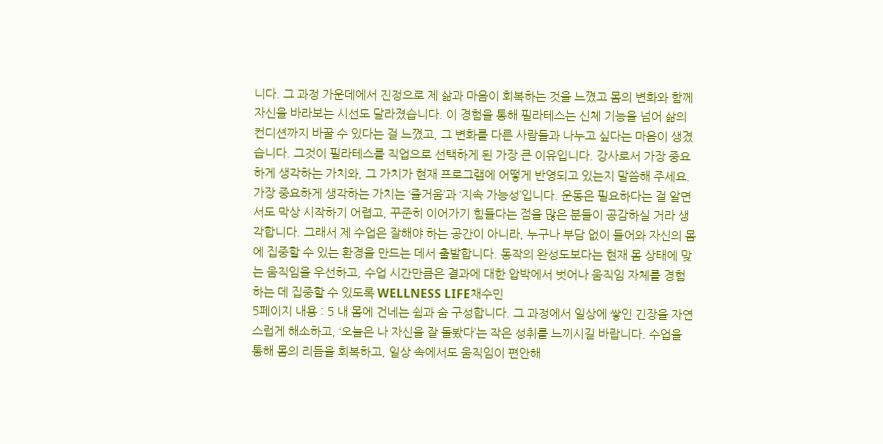니다. 그 과정 가운데에서 진정으로 제 삶과 마음이 회복하는 것을 느꼈고 몸의 변화와 함께 자신을 바라보는 시선도 달라졌습니다. 이 경험을 통해 필라테스는 신체 기능을 넘어 삶의 컨디션까지 바꿀 수 있다는 걸 느꼈고, 그 변화를 다른 사람들과 나누고 싶다는 마음이 생겼습니다. 그것이 필라테스를 직업으로 선택하게 된 가장 큰 이유입니다. 강사로서 가장 중요하게 생각하는 가치와, 그 가치가 현재 프로그램에 어떻게 반영되고 있는지 말씀해 주세요. 가장 중요하게 생각하는 가치는 ‘즐거움’과 ‘지속 가능성’입니다. 운동은 필요하다는 걸 알면서도 막상 시작하기 어렵고, 꾸준히 이어가기 힘들다는 점을 많은 분들이 공감하실 거라 생각합니다. 그래서 제 수업은 잘해야 하는 공간이 아니라, 누구나 부담 없이 들어와 자신의 몸에 집중할 수 있는 환경을 만드는 데서 출발합니다. 동작의 완성도보다는 현재 몸 상태에 맞는 움직임을 우선하고, 수업 시간만큼은 결과에 대한 압박에서 벗어나 움직임 자체를 경험하는 데 집중할 수 있도록 WELLNESS LIFE채수민
5페이지 내용 : 5 내 몸에 건네는 쉼과 숨 구성합니다. 그 과정에서 일상에 쌓인 긴장을 자연스럽게 해소하고, ‘오늘은 나 자신을 잘 돌봤다’는 작은 성취를 느끼시길 바랍니다. 수업을 통해 몸의 리듬을 회복하고, 일상 속에서도 움직임이 편안해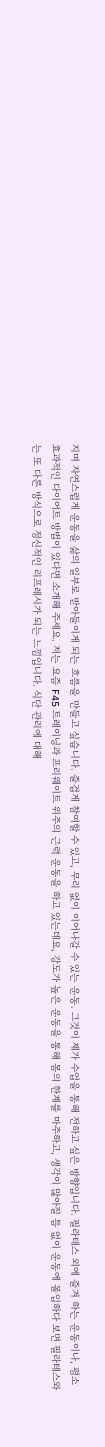지며 자연스럽게 운동을 삶의 일부로 받아들이게 되는 흐름을 만들고 싶습니다. 즐겁게 참여할 수 있고, 무리 없이 이어나갈 수 있는 운동. 그것이 제가 수업을 통해 전하고 싶은 방향입니다. 필라테스 외에 즐겨 하는 운동이나, 평소 효과적인 다이어트 방법이 있다면 소개해 주세요. 저는 요즘 F45 트레이닝과 프리웨이트 위주의 근력 운동을 하고 있는데요, 강도가 높은 운동을 통해 몸의 한계를 마주하고, 생각이 많아질 틈 없이 운동에 몰입하다 보면 필라테스와는 또 다른 방식으로 정신적인 리프레시가 되는 느낌입니다. 식단 관리에 대해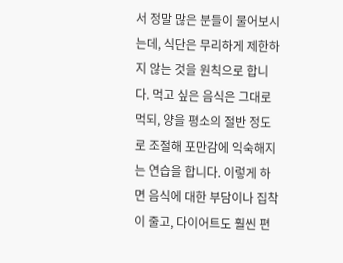서 정말 많은 분들이 물어보시는데, 식단은 무리하게 제한하지 않는 것을 원칙으로 합니다. 먹고 싶은 음식은 그대로 먹되, 양을 평소의 절반 정도로 조절해 포만감에 익숙해지는 연습을 합니다. 이렇게 하면 음식에 대한 부담이나 집착이 줄고, 다이어트도 훨씬 편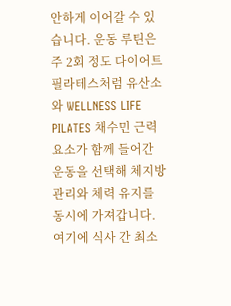안하게 이어갈 수 있습니다. 운동 루틴은 주 2회 정도 다이어트 필라테스처럼 유산소와 WELLNESS LIFE PILATES 채수민 근력 요소가 함께 들어간 운동을 선택해 체지방 관리와 체력 유지를 동시에 가져갑니다. 여기에 식사 간 최소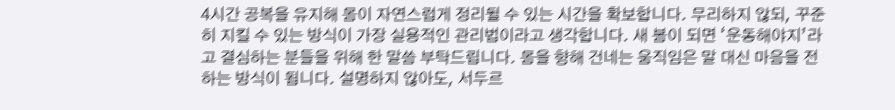4시간 공복을 유지해 몸이 자연스럽게 정리될 수 있는 시간을 확보합니다. 무리하지 않되, 꾸준히 지킬 수 있는 방식이 가장 실용적인 관리법이라고 생각합니다. 새 봄이 되면 ‘운동해야지’라고 결심하는 분들을 위해 한 말씀 부탁드립니다. 몸을 향해 건네는 움직임은 말 대신 마음을 전하는 방식이 됩니다. 설명하지 않아도, 서두르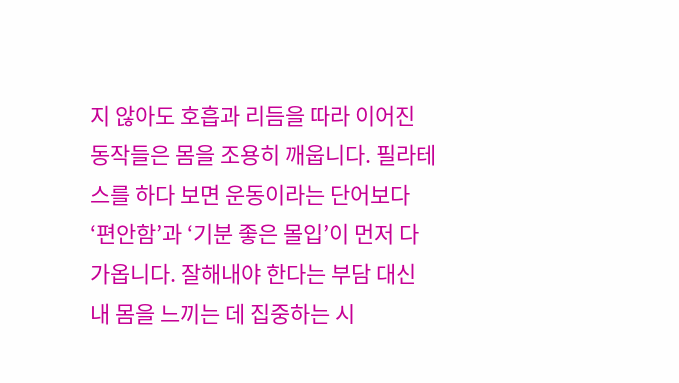지 않아도 호흡과 리듬을 따라 이어진 동작들은 몸을 조용히 깨웁니다. 필라테스를 하다 보면 운동이라는 단어보다 ‘편안함’과 ‘기분 좋은 몰입’이 먼저 다가옵니다. 잘해내야 한다는 부담 대신 내 몸을 느끼는 데 집중하는 시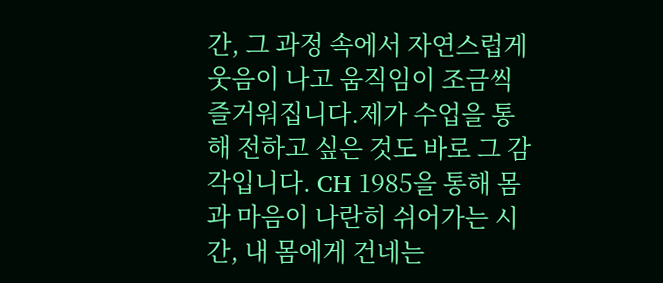간, 그 과정 속에서 자연스럽게 웃음이 나고 움직임이 조금씩 즐거워집니다.제가 수업을 통해 전하고 싶은 것도 바로 그 감각입니다. CH 1985을 통해 몸과 마음이 나란히 쉬어가는 시간, 내 몸에게 건네는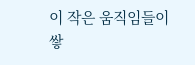이 작은 움직임들이 쌓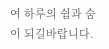여 하루의 쉼과 숨이 되길바랍니다.